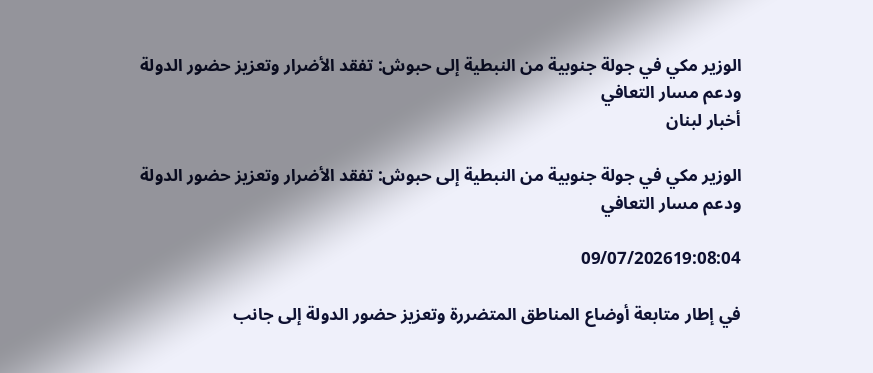الوزير مكي في جولة جنوبية من النبطية إلى حبوش: تفقد الأضرار وتعزيز حضور الدولة ودعم مسار التعافي
أخبار لبنان

الوزير مكي في جولة جنوبية من النبطية إلى حبوش: تفقد الأضرار وتعزيز حضور الدولة ودعم مسار التعافي

09/07/202619:08:04

في إطار متابعة أوضاع المناطق المتضررة وتعزيز حضور الدولة إلى جانب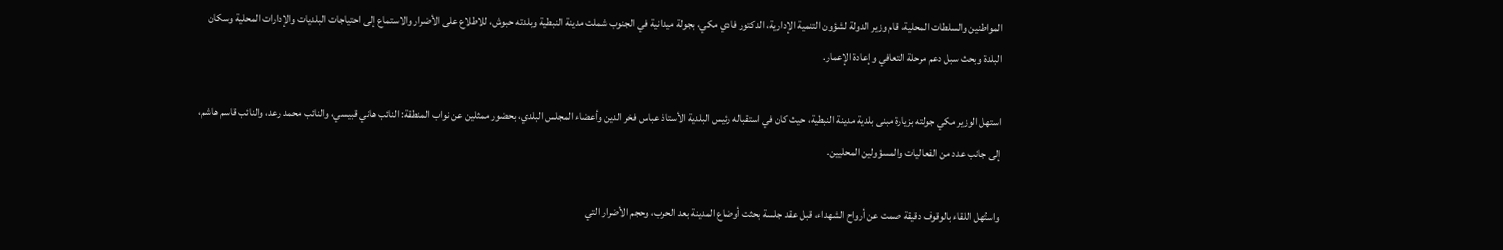المواطنين والسلطات المحلية، قام وزير الدولة لشؤون التنمية الإدارية، الدكتور فادي مكي، بجولة ميدانية في الجنوب شملت مدينة النبطية وبلدته حبوش، للاطلاع على الأضرار والاستماع إلى احتياجات البلديات والإدارات المحلية وسكان البلدة وبحث سبل دعم مرحلة التعافي وإعادة الإعمار.

استهل الوزير مكي جولته بزيارة مبنى بلدية مدينة النبطية، حيث كان في استقباله رئيس البلدية الأستاذ عباس فخر الدين وأعضاء المجلس البلدي، بحضور ممثلين عن نواب المنطقة: النائب هاني قبيسي، والنائب محمد رعد، والنائب قاسم هاشم، إلى جانب عدد من الفعاليات والمسؤولين المحليين.

واستُهل اللقاء بالوقوف دقيقة صمت عن أرواح الشهداء، قبل عقد جلسة بحثت أوضاع المدينة بعد الحرب، وحجم الأضرار التي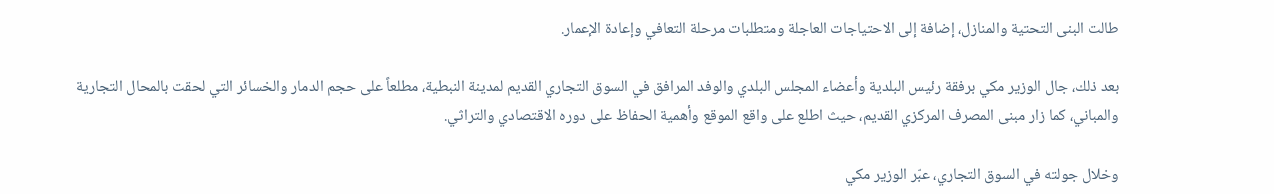طالت البنى التحتية والمنازل، إضافة إلى الاحتياجات العاجلة ومتطلبات مرحلة التعافي وإعادة الإعمار.

بعد ذلك، جال الوزير مكي برفقة رئيس البلدية وأعضاء المجلس البلدي والوفد المرافق في السوق التجاري القديم لمدينة النبطية، مطلعاً على حجم الدمار والخسائر التي لحقت بالمحال التجارية والمباني، كما زار مبنى المصرف المركزي القديم، حيث اطلع على واقع الموقع وأهمية الحفاظ على دوره الاقتصادي والتراثي.

وخلال جولته في السوق التجاري، عبّر الوزير مكي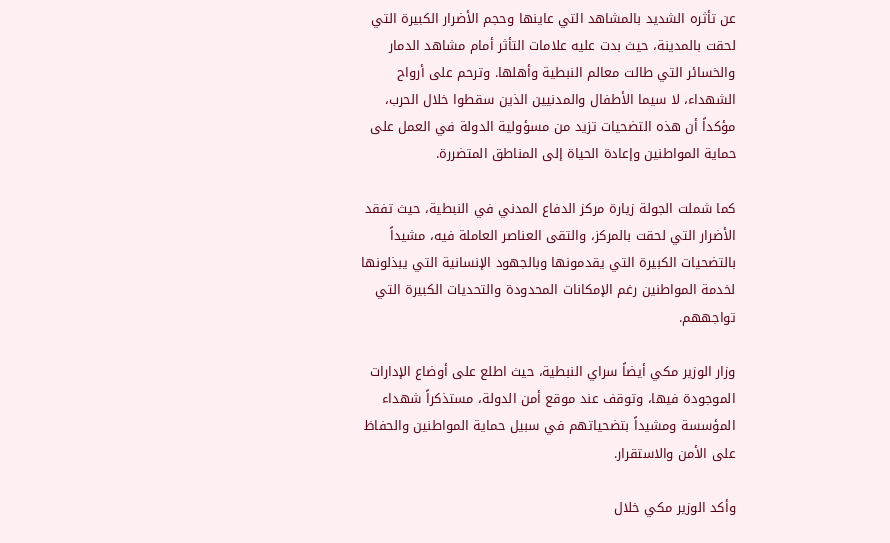عن تأثره الشديد بالمشاهد التي عاينها وحجم الأضرار الكبيرة التي لحقت بالمدينة، حيث بدت عليه علامات التأثر أمام مشاهد الدمار والخسائر التي طالت معالم النبطية وأهلها. وترحم على أرواح الشهداء، لا سيما الأطفال والمدنيين الذين سقطوا خلال الحرب، مؤكداً أن هذه التضحيات تزيد من مسؤولية الدولة في العمل على حماية المواطنين وإعادة الحياة إلى المناطق المتضررة.

كما شملت الجولة زيارة مركز الدفاع المدني في النبطية، حيث تفقد الأضرار التي لحقت بالمركز، والتقى العناصر العاملة فيه، مشيداً بالتضحيات الكبيرة التي يقدمونها وبالجهود الإنسانية التي يبذلونها لخدمة المواطنين رغم الإمكانات المحدودة والتحديات الكبيرة التي تواجههم.

وزار الوزير مكي أيضاً سراي النبطية، حيث اطلع على أوضاع الإدارات الموجودة فيها، وتوقف عند موقع أمن الدولة، مستذكراً شهداء المؤسسة ومشيداً بتضحياتهم في سبيل حماية المواطنين والحفاظ على الأمن والاستقرار.

وأكد الوزير مكي خلال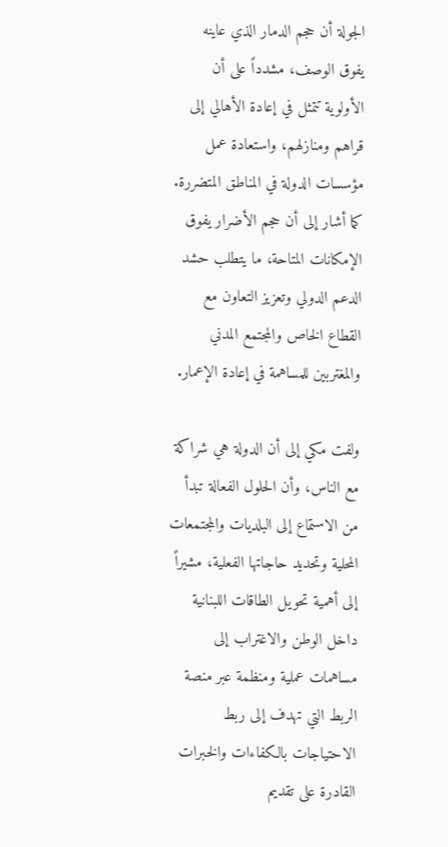الجولة أن حجم الدمار الذي عاينه يفوق الوصف، مشدداً على أن الأولوية تتمثل في إعادة الأهالي إلى قراهم ومنازلهم، واستعادة عمل مؤسسات الدولة في المناطق المتضررة. كما أشار إلى أن حجم الأضرار يفوق الإمكانات المتاحة، ما يتطلب حشد الدعم الدولي وتعزيز التعاون مع القطاع الخاص والمجتمع المدني والمغتربين للمساهمة في إعادة الإعمار.

ولفت مكي إلى أن الدولة هي شراكة مع الناس، وأن الحلول الفعالة تبدأ من الاستماع إلى البلديات والمجتمعات المحلية وتحديد حاجاتها الفعلية، مشيراً إلى أهمية تحويل الطاقات اللبنانية داخل الوطن والاغتراب إلى مساهمات عملية ومنظمة عبر منصة الربط التي تهدف إلى ربط الاحتياجات بالكفاءات والخبرات القادرة على تقديم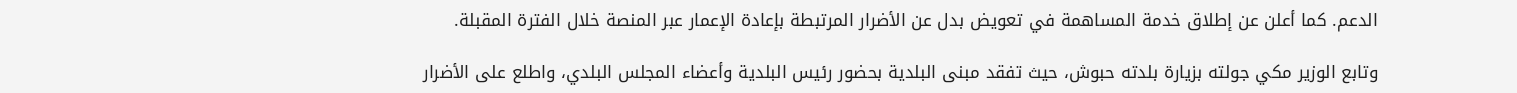الدعم. كما أعلن عن إطلاق خدمة المساهمة في تعويض بدل عن الأضرار المرتبطة بإعادة الإعمار عبر المنصة خلال الفترة المقبلة.

وتابع الوزير مكي جولته بزيارة بلدته حبوش، حيث تفقد مبنى البلدية بحضور رئيس البلدية وأعضاء المجلس البلدي، واطلع على الأضرار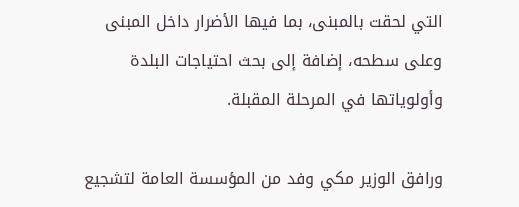التي لحقت بالمبنى، بما فيها الأضرار داخل المبنى وعلى سطحه، إضافة إلى بحث احتياجات البلدة وأولوياتها في المرحلة المقبلة.

ورافق الوزير مكي وفد من المؤسسة العامة لتشجيع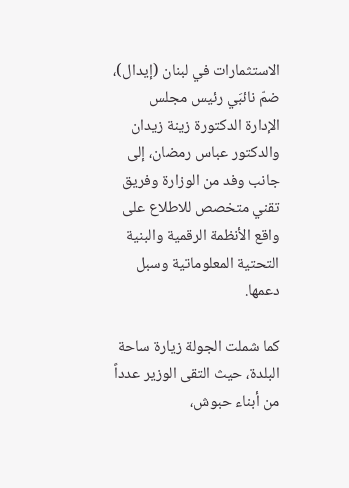الاستثمارات في لبنان (إيدال)، ضمّ نائبَي رئيس مجلس الإدارة الدكتورة زينة زيدان والدكتور عباس رمضان، إلى جانب وفد من الوزارة وفريق تقني متخصص للاطلاع على واقع الأنظمة الرقمية والبنية التحتية المعلوماتية وسبل دعمها.

كما شملت الجولة زيارة ساحة البلدة، حيث التقى الوزير عدداً من أبناء حبوش،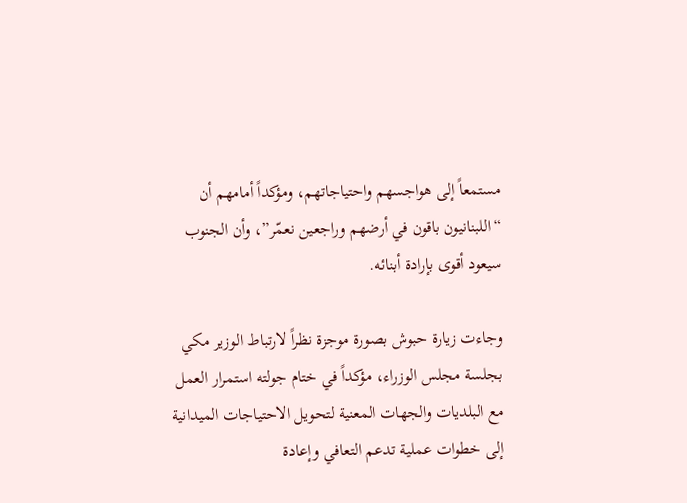مستمعاً إلى هواجسهم واحتياجاتهم، ومؤكداً أمامهم أن “اللبنانيون باقون في أرضهم وراجعين نعمّر”، وأن الجنوب سيعود أقوى بإرادة أبنائه.

وجاءت زيارة حبوش بصورة موجزة نظراً لارتباط الوزير مكي بجلسة مجلس الوزراء، مؤكداً في ختام جولته استمرار العمل مع البلديات والجهات المعنية لتحويل الاحتياجات الميدانية إلى خطوات عملية تدعم التعافي وإعادة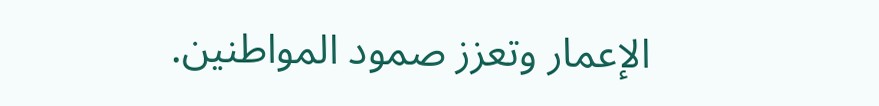الإعمار وتعزز صمود المواطنين.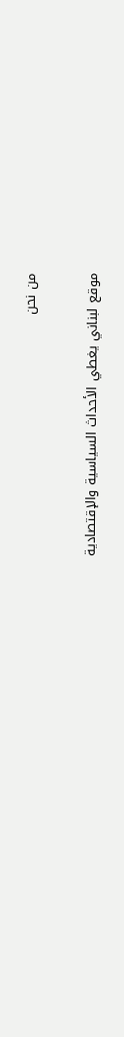من نحن

موقع لبناني يغطي الأحداث السياسية والإقتصادية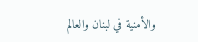والأمنية في لبنان والعالم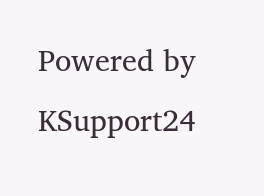Powered by KSupport24